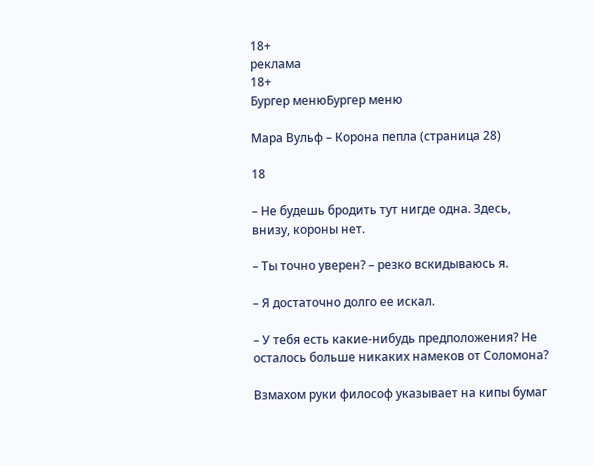18+
реклама
18+
Бургер менюБургер меню

Мара Вульф – Корона пепла (страница 28)

18

– Не будешь бродить тут нигде одна. Здесь, внизу, короны нет.

– Ты точно уверен? – резко вскидываюсь я.

– Я достаточно долго ее искал.

– У тебя есть какие-нибудь предположения? Не осталось больше никаких намеков от Соломона?

Взмахом руки философ указывает на кипы бумаг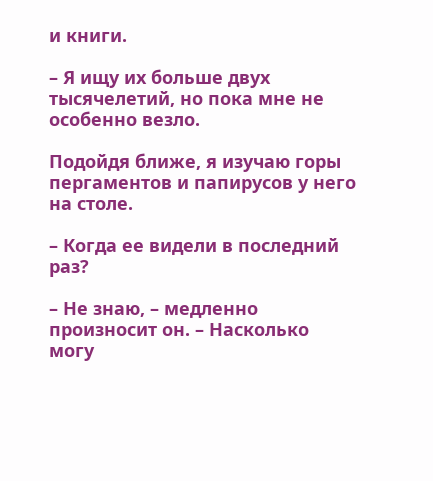и книги.

– Я ищу их больше двух тысячелетий, но пока мне не особенно везло.

Подойдя ближе, я изучаю горы пергаментов и папирусов у него на столе.

– Когда ее видели в последний раз?

– Не знаю, – медленно произносит он. – Насколько могу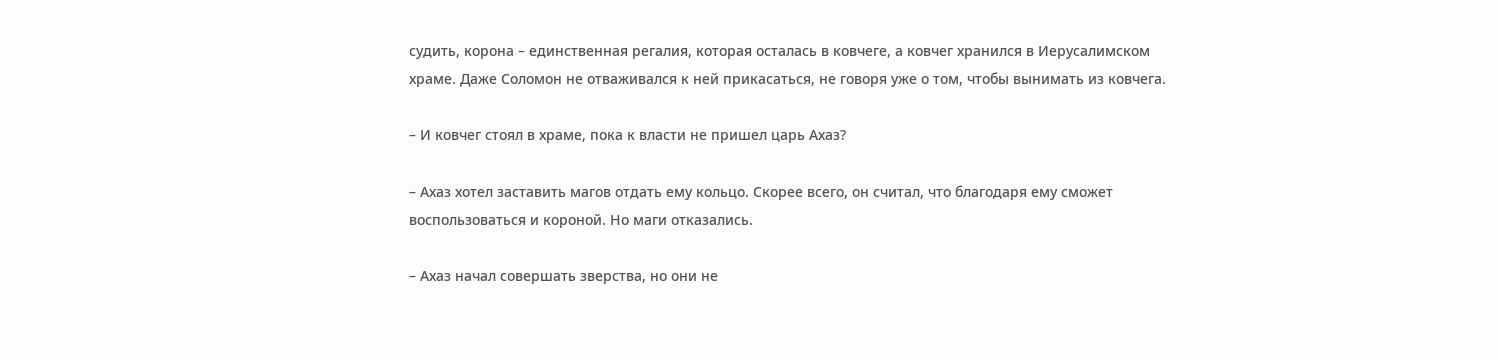судить, корона – единственная регалия, которая осталась в ковчеге, а ковчег хранился в Иерусалимском храме. Даже Соломон не отваживался к ней прикасаться, не говоря уже о том, чтобы вынимать из ковчега.

– И ковчег стоял в храме, пока к власти не пришел царь Ахаз?

– Ахаз хотел заставить магов отдать ему кольцо. Скорее всего, он считал, что благодаря ему сможет воспользоваться и короной. Но маги отказались.

– Ахаз начал совершать зверства, но они не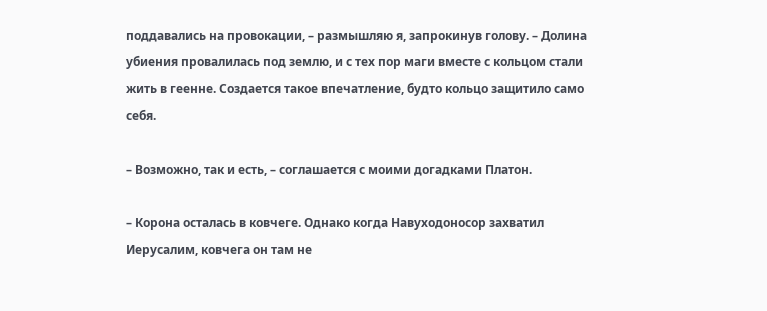поддавались на провокации, – размышляю я, запрокинув голову. – Долина убиения провалилась под землю, и с тех пор маги вместе с кольцом стали жить в геенне. Создается такое впечатление, будто кольцо защитило само себя.

– Возможно, так и есть, – соглашается с моими догадками Платон.

– Корона осталась в ковчеге. Однако когда Навуходоносор захватил Иерусалим, ковчега он там не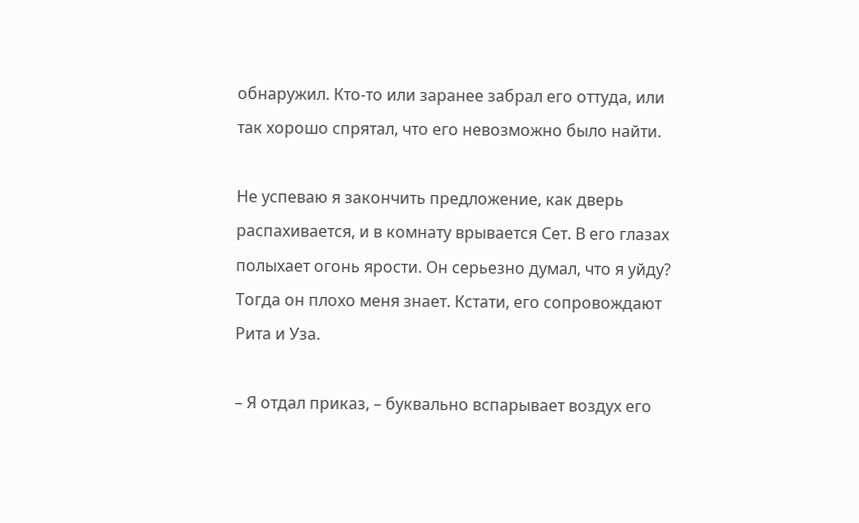обнаружил. Кто-то или заранее забрал его оттуда, или так хорошо спрятал, что его невозможно было найти.

Не успеваю я закончить предложение, как дверь распахивается, и в комнату врывается Сет. В его глазах полыхает огонь ярости. Он серьезно думал, что я уйду? Тогда он плохо меня знает. Кстати, его сопровождают Рита и Уза.

– Я отдал приказ, – буквально вспарывает воздух его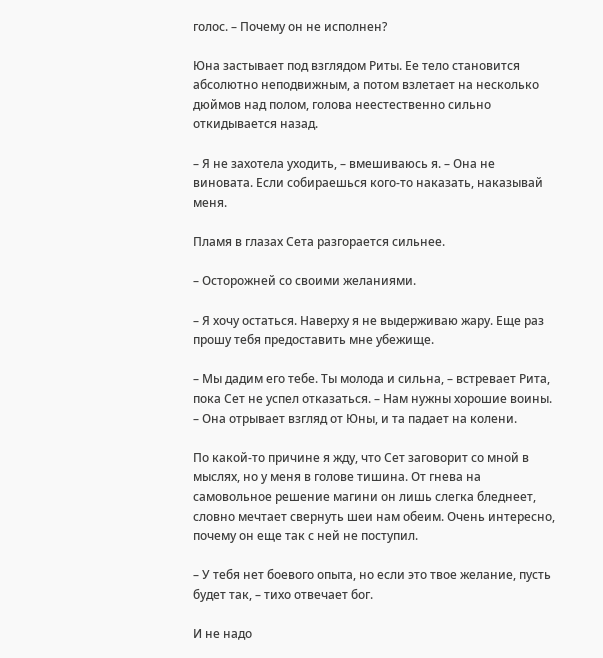голос. – Почему он не исполнен?

Юна застывает под взглядом Риты. Ее тело становится абсолютно неподвижным, а потом взлетает на несколько дюймов над полом, голова неестественно сильно откидывается назад.

– Я не захотела уходить, – вмешиваюсь я. – Она не виновата. Если собираешься кого-то наказать, наказывай меня.

Пламя в глазах Сета разгорается сильнее.

– Осторожней со своими желаниями.

– Я хочу остаться. Наверху я не выдерживаю жару. Еще раз прошу тебя предоставить мне убежище.

– Мы дадим его тебе. Ты молода и сильна, – встревает Рита, пока Сет не успел отказаться. – Нам нужны хорошие воины. – Она отрывает взгляд от Юны, и та падает на колени.

По какой-то причине я жду, что Сет заговорит со мной в мыслях, но у меня в голове тишина. От гнева на самовольное решение магини он лишь слегка бледнеет, словно мечтает свернуть шеи нам обеим. Очень интересно, почему он еще так с ней не поступил.

– У тебя нет боевого опыта, но если это твое желание, пусть будет так, – тихо отвечает бог.

И не надо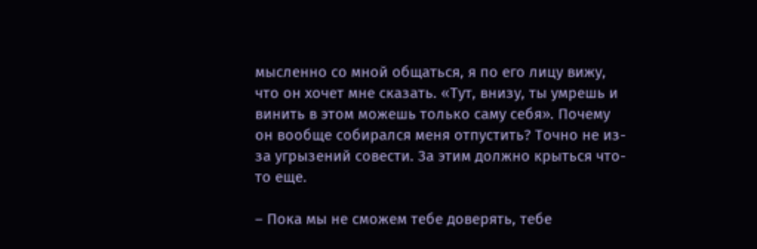мысленно со мной общаться, я по его лицу вижу, что он хочет мне сказать. «Тут, внизу, ты умрешь и винить в этом можешь только саму себя». Почему он вообще собирался меня отпустить? Точно не из-за угрызений совести. За этим должно крыться что-то еще.

– Пока мы не сможем тебе доверять, тебе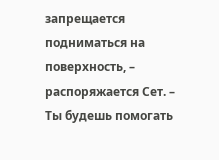запрещается подниматься на поверхность, – распоряжается Сет. – Ты будешь помогать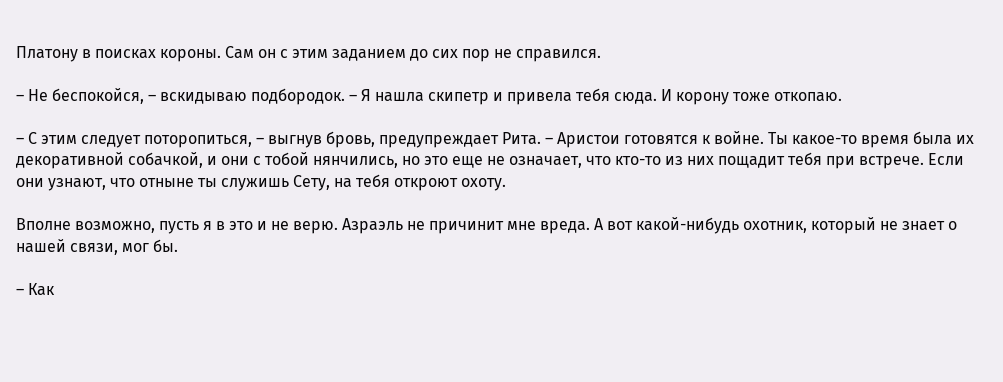Платону в поисках короны. Сам он с этим заданием до сих пор не справился.

– Не беспокойся, – вскидываю подбородок. – Я нашла скипетр и привела тебя сюда. И корону тоже откопаю.

– С этим следует поторопиться, – выгнув бровь, предупреждает Рита. – Аристои готовятся к войне. Ты какое-то время была их декоративной собачкой, и они с тобой нянчились, но это еще не означает, что кто-то из них пощадит тебя при встрече. Если они узнают, что отныне ты служишь Сету, на тебя откроют охоту.

Вполне возможно, пусть я в это и не верю. Азраэль не причинит мне вреда. А вот какой-нибудь охотник, который не знает о нашей связи, мог бы.

– Как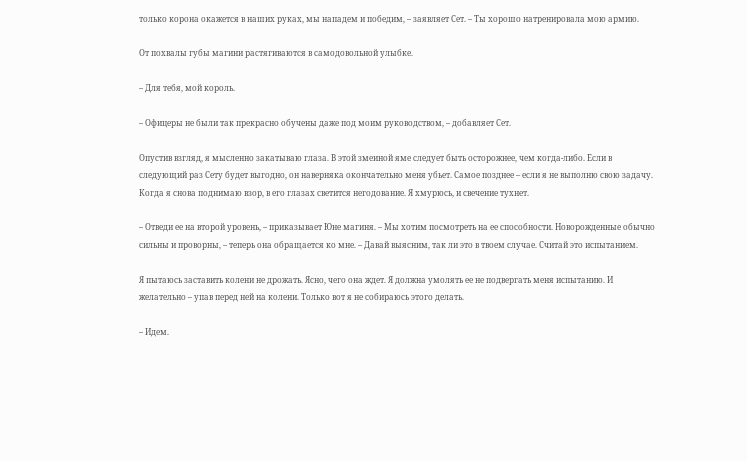только корона окажется в наших руках, мы нападем и победим, – заявляет Сет. – Ты хорошо натренировала мою армию.

От похвалы губы магини растягиваются в самодовольной улыбке.

– Для тебя, мой король.

– Офицеры не были так прекрасно обучены даже под моим руководством, – добавляет Сет.

Опустив взгляд, я мысленно закатываю глаза. В этой змеиной яме следует быть осторожнее, чем когда-либо. Если в следующий раз Сету будет выгодно, он наверняка окончательно меня убьет. Самое позднее – если я не выполню свою задачу. Когда я снова поднимаю взор, в его глазах светится негодование. Я хмурюсь, и свечение тухнет.

– Отведи ее на второй уровень, – приказывает Юне магиня. – Мы хотим посмотреть на ее способности. Новорожденные обычно сильны и проворны, – теперь она обращается ко мне. – Давай выясним, так ли это в твоем случае. Считай это испытанием.

Я пытаюсь заставить колени не дрожать. Ясно, чего она ждет. Я должна умолять ее не подвергать меня испытанию. И желательно – упав перед ней на колени. Только вот я не собираюсь этого делать.

– Идем.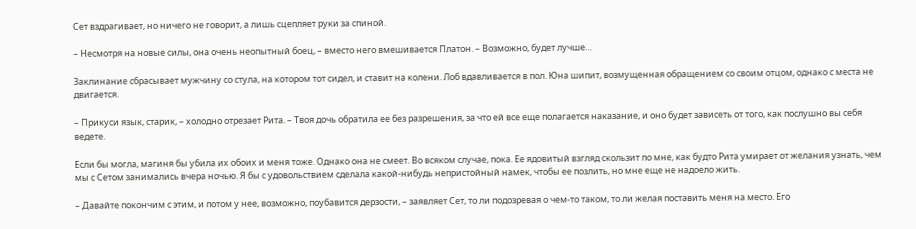Сет вздрагивает, но ничего не говорит, а лишь сцепляет руки за спиной.

– Несмотря на новые силы, она очень неопытный боец, – вместо него вмешивается Платон. – Возможно, будет лучше…

Заклинание сбрасывает мужчину со стула, на котором тот сидел, и ставит на колени. Лоб вдавливается в пол. Юна шипит, возмущенная обращением со своим отцом, однако с места не двигается.

– Прикуси язык, старик, – холодно отрезает Рита. – Твоя дочь обратила ее без разрешения, за что ей все еще полагается наказание, и оно будет зависеть от того, как послушно вы себя ведете.

Если бы могла, магиня бы убила их обоих и меня тоже. Однако она не смеет. Во всяком случае, пока. Ее ядовитый взгляд скользит по мне, как будто Рита умирает от желания узнать, чем мы с Сетом занимались вчера ночью. Я бы с удовольствием сделала какой-нибудь непристойный намек, чтобы ее позлить, но мне еще не надоело жить.

– Давайте покончим с этим, и потом у нее, возможно, поубавится дерзости, – заявляет Сет, то ли подозревая о чем-то таком, то ли желая поставить меня на место. Его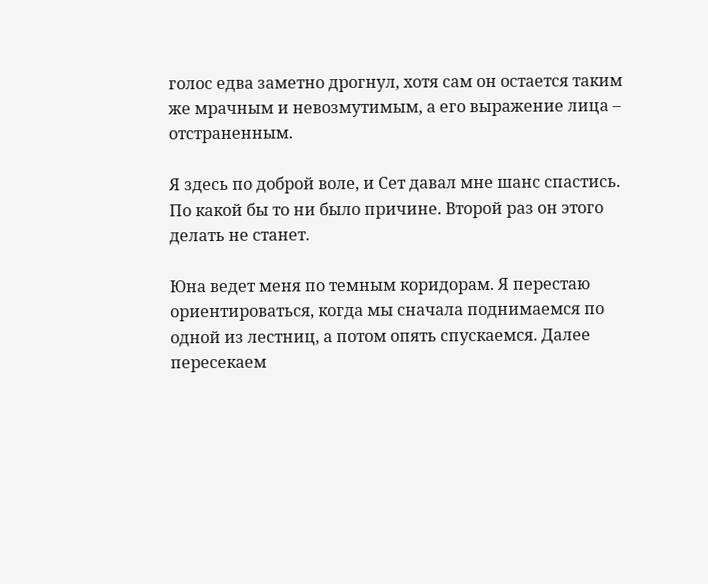голос едва заметно дрогнул, хотя сам он остается таким же мрачным и невозмутимым, а его выражение лица – отстраненным.

Я здесь по доброй воле, и Сет давал мне шанс спастись. По какой бы то ни было причине. Второй раз он этого делать не станет.

Юна ведет меня по темным коридорам. Я перестаю ориентироваться, когда мы сначала поднимаемся по одной из лестниц, а потом опять спускаемся. Далее пересекаем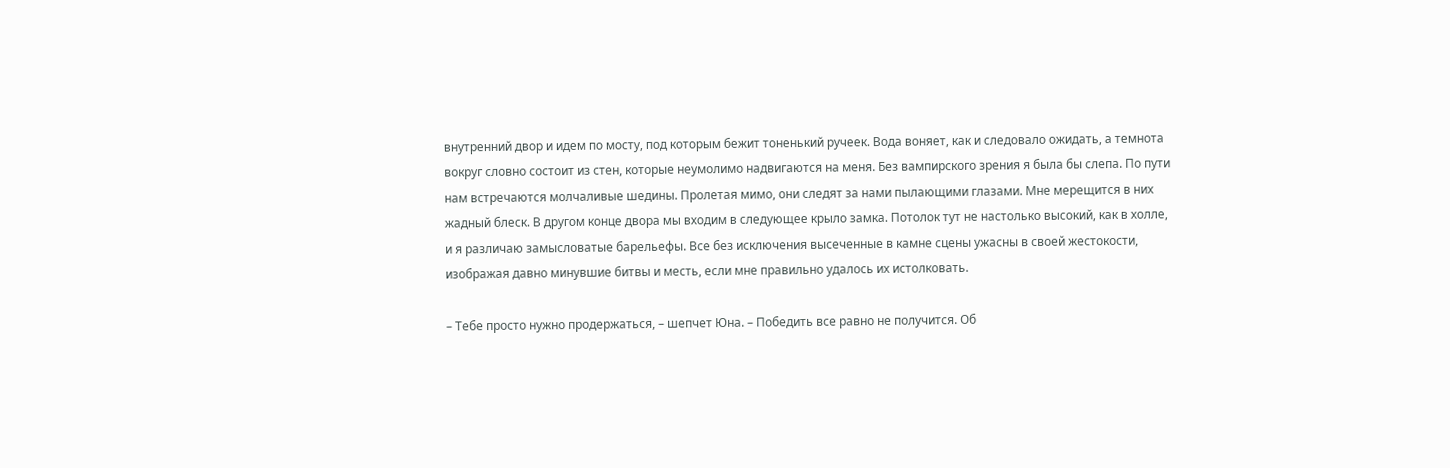внутренний двор и идем по мосту, под которым бежит тоненький ручеек. Вода воняет, как и следовало ожидать, а темнота вокруг словно состоит из стен, которые неумолимо надвигаются на меня. Без вампирского зрения я была бы слепа. По пути нам встречаются молчаливые шедины. Пролетая мимо, они следят за нами пылающими глазами. Мне мерещится в них жадный блеск. В другом конце двора мы входим в следующее крыло замка. Потолок тут не настолько высокий, как в холле, и я различаю замысловатые барельефы. Все без исключения высеченные в камне сцены ужасны в своей жестокости, изображая давно минувшие битвы и месть, если мне правильно удалось их истолковать.

– Тебе просто нужно продержаться, – шепчет Юна. – Победить все равно не получится. Об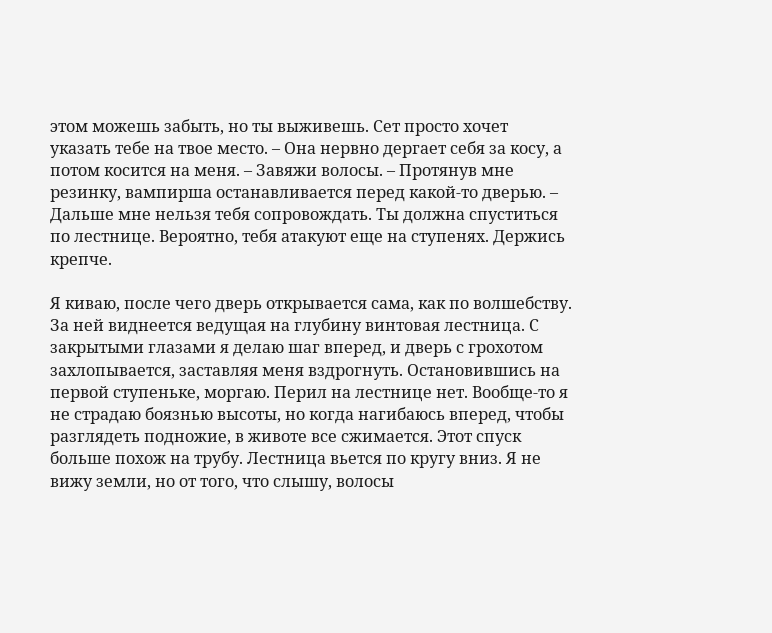этом можешь забыть, но ты выживешь. Сет просто хочет указать тебе на твое место. – Она нервно дергает себя за косу, а потом косится на меня. – Завяжи волосы. – Протянув мне резинку, вампирша останавливается перед какой-то дверью. – Дальше мне нельзя тебя сопровождать. Ты должна спуститься по лестнице. Вероятно, тебя атакуют еще на ступенях. Держись крепче.

Я киваю, после чего дверь открывается сама, как по волшебству. За ней виднеется ведущая на глубину винтовая лестница. С закрытыми глазами я делаю шаг вперед, и дверь с грохотом захлопывается, заставляя меня вздрогнуть. Остановившись на первой ступеньке, моргаю. Перил на лестнице нет. Вообще-то я не страдаю боязнью высоты, но когда нагибаюсь вперед, чтобы разглядеть подножие, в животе все сжимается. Этот спуск больше похож на трубу. Лестница вьется по кругу вниз. Я не вижу земли, но от того, что слышу, волосы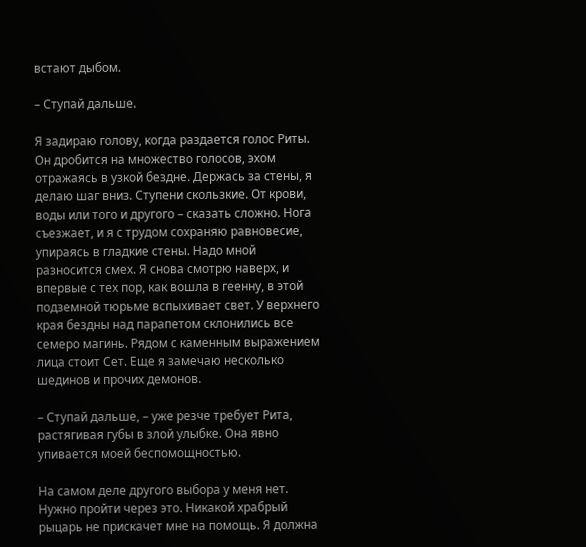встают дыбом.

– Ступай дальше.

Я задираю голову, когда раздается голос Риты. Он дробится на множество голосов, эхом отражаясь в узкой бездне. Держась за стены, я делаю шаг вниз. Ступени скользкие. От крови, воды или того и другого – сказать сложно. Нога съезжает, и я с трудом сохраняю равновесие, упираясь в гладкие стены. Надо мной разносится смех. Я снова смотрю наверх, и впервые с тех пор, как вошла в геенну, в этой подземной тюрьме вспыхивает свет. У верхнего края бездны над парапетом склонились все семеро магинь. Рядом с каменным выражением лица стоит Сет. Еще я замечаю несколько шединов и прочих демонов.

– Ступай дальше, – уже резче требует Рита, растягивая губы в злой улыбке. Она явно упивается моей беспомощностью.

На самом деле другого выбора у меня нет. Нужно пройти через это. Никакой храбрый рыцарь не прискачет мне на помощь. Я должна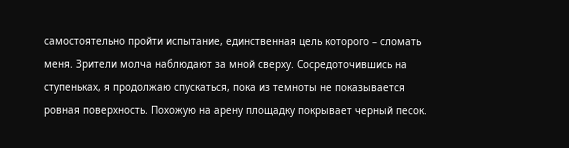самостоятельно пройти испытание, единственная цель которого – сломать меня. Зрители молча наблюдают за мной сверху. Сосредоточившись на ступеньках, я продолжаю спускаться, пока из темноты не показывается ровная поверхность. Похожую на арену площадку покрывает черный песок.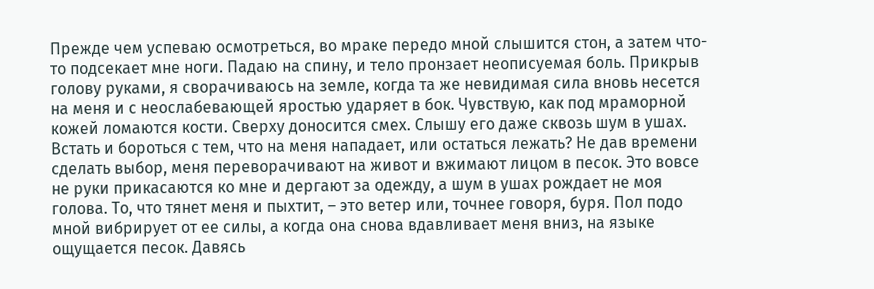Прежде чем успеваю осмотреться, во мраке передо мной слышится стон, а затем что-то подсекает мне ноги. Падаю на спину, и тело пронзает неописуемая боль. Прикрыв голову руками, я сворачиваюсь на земле, когда та же невидимая сила вновь несется на меня и с неослабевающей яростью ударяет в бок. Чувствую, как под мраморной кожей ломаются кости. Сверху доносится смех. Слышу его даже сквозь шум в ушах. Встать и бороться с тем, что на меня нападает, или остаться лежать? Не дав времени сделать выбор, меня переворачивают на живот и вжимают лицом в песок. Это вовсе не руки прикасаются ко мне и дергают за одежду, а шум в ушах рождает не моя голова. То, что тянет меня и пыхтит, – это ветер или, точнее говоря, буря. Пол подо мной вибрирует от ее силы, а когда она снова вдавливает меня вниз, на языке ощущается песок. Давясь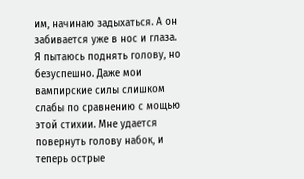им, начинаю задыхаться. А он забивается уже в нос и глаза. Я пытаюсь поднять голову, но безуспешно. Даже мои вампирские силы слишком слабы по сравнению с мощью этой стихии. Мне удается повернуть голову набок, и теперь острые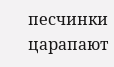песчинки царапают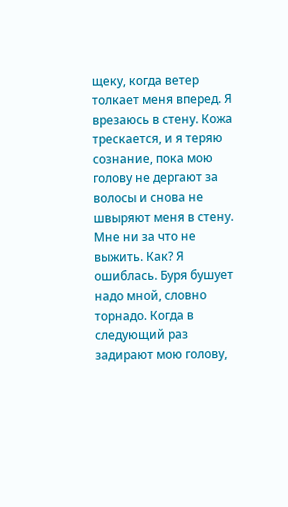щеку, когда ветер толкает меня вперед. Я врезаюсь в стену. Кожа трескается, и я теряю сознание, пока мою голову не дергают за волосы и снова не швыряют меня в стену. Мне ни за что не выжить. Как? Я ошиблась. Буря бушует надо мной, словно торнадо. Когда в следующий раз задирают мою голову,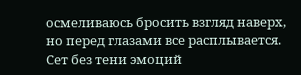осмеливаюсь бросить взгляд наверх, но перед глазами все расплывается. Сет без тени эмоций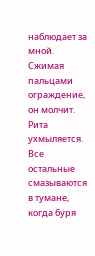наблюдает за мной. Сжимая пальцами ограждение, он молчит. Рита ухмыляется. Все остальные смазываются в тумане, когда буря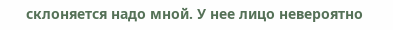склоняется надо мной. У нее лицо невероятно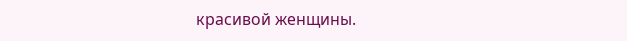красивой женщины.